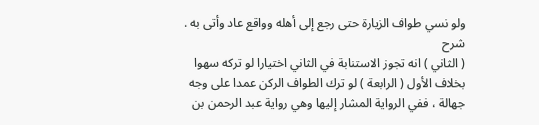ولو نسي طواف الزيارة حتى رجع إلى أهله وواقع عاد وأتى به .
شرح
( الثاني ) انه تجوز الاستنابة في الثاني اختيارا لو تركه سهوا بخلاف الأول ( الرابعة ) لو ترك الطواف الركن عمدا على وجه جهالة ، ففي الرواية المشار إليها وهي رواية عبد الرحمن بن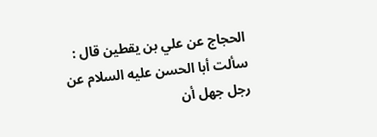الحجاج عن علي بن يقطين قال : سألت أبا الحسن عليه السلام عن رجل جهل أن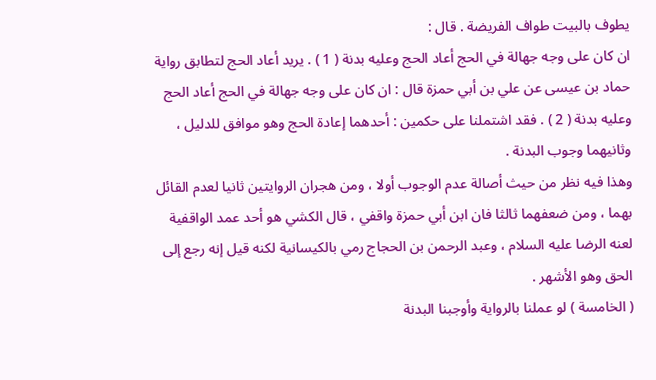يطوف بالبيت طواف الفريضة . قال :
ان كان على وجه جهالة في الحج أعاد الحج وعليه بدنة ( 1 ) . يريد أعاد الحج لتطابق رواية حماد بن عيسى عن علي بن أبي حمزة قال : ان كان على وجه جهالة في الحج أعاد الحج وعليه بدنة ( 2 ) . فقد اشتملنا على حكمين : أحدهما إعادة الحج وهو موافق للدليل ، وثانيهما وجوب البدنة .
وهذا فيه نظر من حيث أصالة عدم الوجوب أولا ، ومن هجران الروايتين ثانيا لعدم القائل بهما ، ومن ضعفهما ثالثا فان ابن أبي حمزة واقفي ، قال الكشي هو أحد عمد الواقفية لعنه الرضا عليه السلام ، وعبد الرحمن بن الحجاج رمي بالكيسانية لكنه قيل إنه رجع إلى الحق وهو الأشهر .
( الخامسة ) لو عملنا بالرواية وأوجبنا البدنة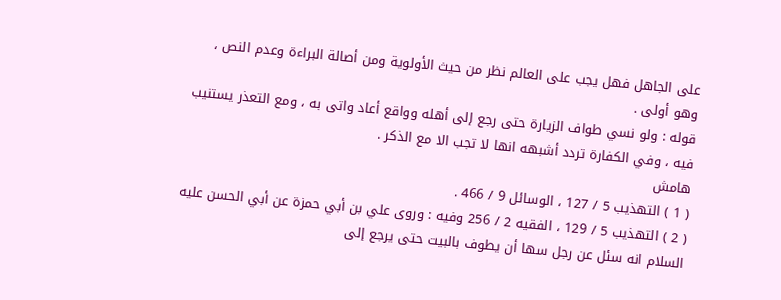على الجاهل فهل يجب على العالم نظر من حيث الأولوية ومن أصالة البراءة وعدم النص ، وهو أولى .
قوله : ولو نسي طواف الزيارة حتى رجع إلى أهله وواقع أعاد واتى به ، ومع التعذر يستنيب فيه ، وفي الكفارة تردد أشبهه انها لا تجب الا مع الذكر .
هامش
( 1 ) التهذيب 5 / 127 ، الوسائل 9 / 466 .
( 2 ) التهذيب 5 / 129 ، الفقيه 2 / 256 وفيه : وروى علي بن أبي حمزة عن أبي الحسن عليه السلام انه سئل عن رجل سها أن يطوف بالبيت حتى يرجع إلى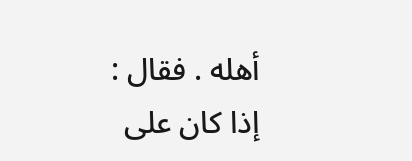أهله . فقال :
إذا كان على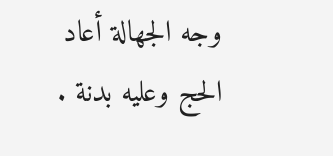وجه الجهالة أعاد الحج وعليه بدنة .